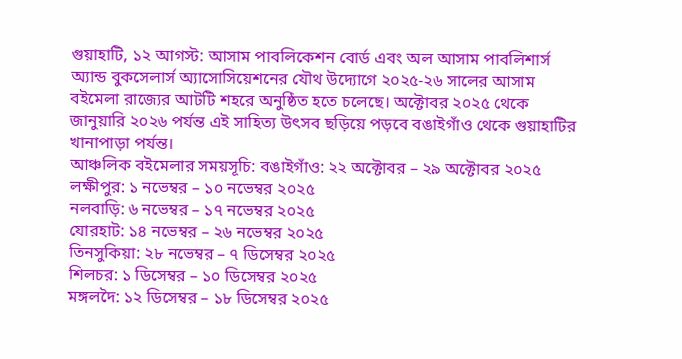গুয়াহাটি, ১২ আগস্ট: আসাম পাবলিকেশন বোর্ড এবং অল আসাম পাবলিশার্স অ্যান্ড বুকসেলার্স অ্যাসোসিয়েশনের যৌথ উদ্যোগে ২০২৫-২৬ সালের আসাম বইমেলা রাজ্যের আটটি শহরে অনুষ্ঠিত হতে চলেছে। অক্টোবর ২০২৫ থেকে জানুয়ারি ২০২৬ পর্যন্ত এই সাহিত্য উৎসব ছড়িয়ে পড়বে বঙাইগাঁও থেকে গুয়াহাটির খানাপাড়া পর্যন্ত।
আঞ্চলিক বইমেলার সময়সূচি: বঙাইগাঁও: ২২ অক্টোবর – ২৯ অক্টোবর ২০২৫
লক্ষীপুর: ১ নভেম্বর – ১০ নভেম্বর ২০২৫
নলবাড়ি: ৬ নভেম্বর – ১৭ নভেম্বর ২০২৫
যোরহাট: ১৪ নভেম্বর – ২৬ নভেম্বর ২০২৫
তিনসুকিয়া: ২৮ নভেম্বর – ৭ ডিসেম্বর ২০২৫
শিলচর: ১ ডিসেম্বর – ১০ ডিসেম্বর ২০২৫
মঙ্গলদৈ: ১২ ডিসেম্বর – ১৮ ডিসেম্বর ২০২৫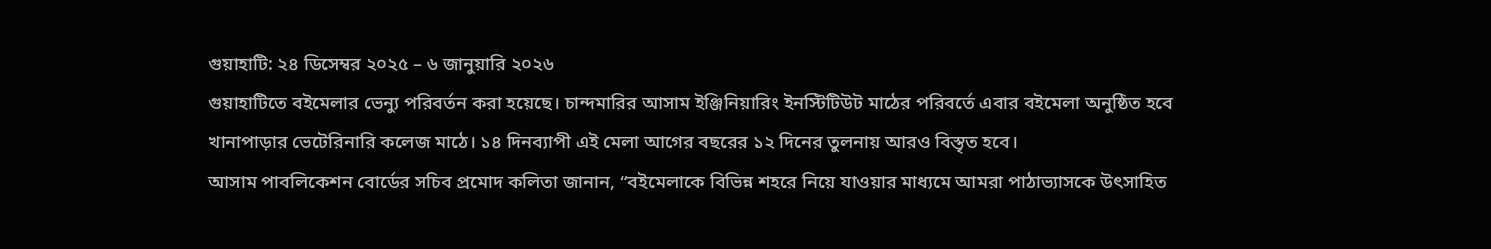গুয়াহাটি: ২৪ ডিসেম্বর ২০২৫ – ৬ জানুয়ারি ২০২৬
গুয়াহাটিতে বইমেলার ভেন্যু পরিবর্তন করা হয়েছে। চান্দমারির আসাম ইঞ্জিনিয়ারিং ইনস্টিটিউট মাঠের পরিবর্তে এবার বইমেলা অনুষ্ঠিত হবে খানাপাড়ার ভেটেরিনারি কলেজ মাঠে। ১৪ দিনব্যাপী এই মেলা আগের বছরের ১২ দিনের তুলনায় আরও বিস্তৃত হবে।
আসাম পাবলিকেশন বোর্ডের সচিব প্রমোদ কলিতা জানান, “বইমেলাকে বিভিন্ন শহরে নিয়ে যাওয়ার মাধ্যমে আমরা পাঠাভ্যাসকে উৎসাহিত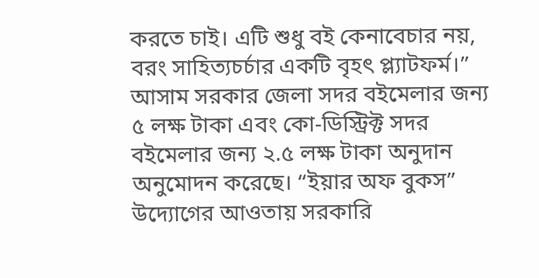করতে চাই। এটি শুধু বই কেনাবেচার নয়, বরং সাহিত্যচর্চার একটি বৃহৎ প্ল্যাটফর্ম।”
আসাম সরকার জেলা সদর বইমেলার জন্য ৫ লক্ষ টাকা এবং কো-ডিস্ট্রিক্ট সদর বইমেলার জন্য ২.৫ লক্ষ টাকা অনুদান অনুমোদন করেছে। “ইয়ার অফ বুকস” উদ্যোগের আওতায় সরকারি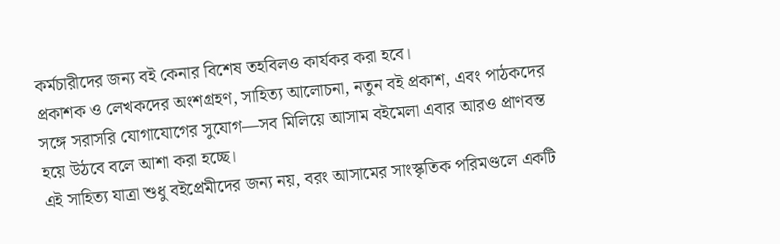কর্মচারীদের জন্য বই কেনার বিশেষ তহবিলও কার্যকর করা হবে।
প্রকাশক ও লেখকদের অংশগ্রহণ, সাহিত্য আলোচনা, নতুন বই প্রকাশ, এবং পাঠকদের সঙ্গে সরাসরি যোগাযোগের সুযোগ—সব মিলিয়ে আসাম বইমেলা এবার আরও প্রাণবন্ত হয়ে উঠবে বলে আশা করা হচ্ছে।
এই সাহিত্য যাত্রা শুধু বইপ্রেমীদের জন্য নয়, বরং আসামের সাংস্কৃতিক পরিমণ্ডলে একটি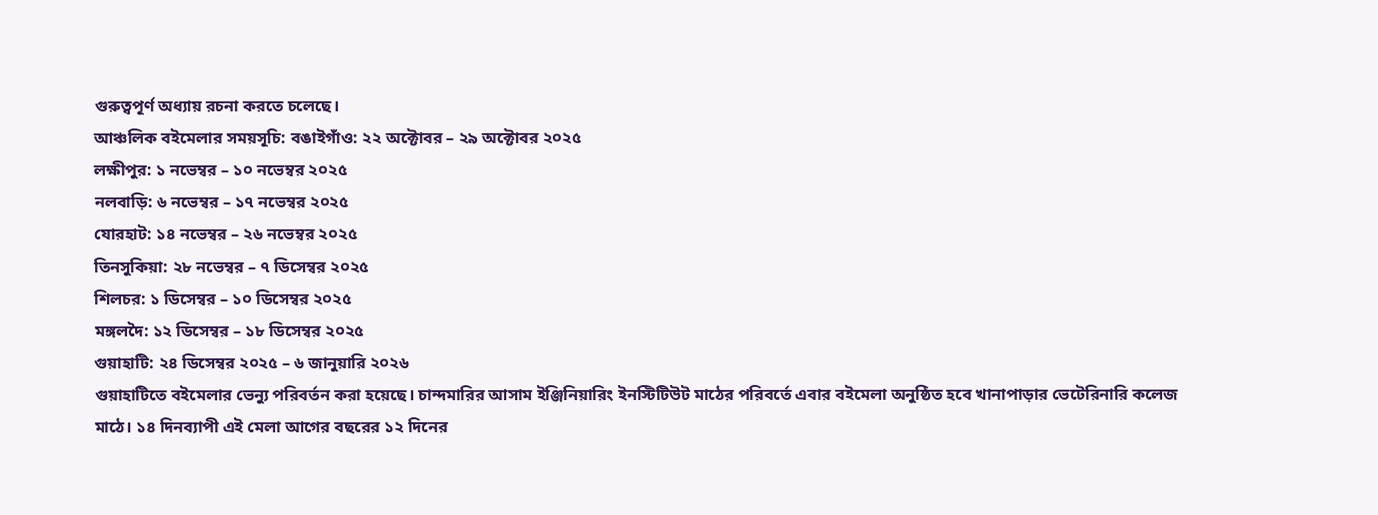গুরুত্বপূর্ণ অধ্যায় রচনা করতে চলেছে।
আঞ্চলিক বইমেলার সময়সূচি: বঙাইগাঁও: ২২ অক্টোবর – ২৯ অক্টোবর ২০২৫
লক্ষীপুর: ১ নভেম্বর – ১০ নভেম্বর ২০২৫
নলবাড়ি: ৬ নভেম্বর – ১৭ নভেম্বর ২০২৫
যোরহাট: ১৪ নভেম্বর – ২৬ নভেম্বর ২০২৫
তিনসুকিয়া: ২৮ নভেম্বর – ৭ ডিসেম্বর ২০২৫
শিলচর: ১ ডিসেম্বর – ১০ ডিসেম্বর ২০২৫
মঙ্গলদৈ: ১২ ডিসেম্বর – ১৮ ডিসেম্বর ২০২৫
গুয়াহাটি: ২৪ ডিসেম্বর ২০২৫ – ৬ জানুয়ারি ২০২৬
গুয়াহাটিতে বইমেলার ভেন্যু পরিবর্তন করা হয়েছে। চান্দমারির আসাম ইঞ্জিনিয়ারিং ইনস্টিটিউট মাঠের পরিবর্তে এবার বইমেলা অনুষ্ঠিত হবে খানাপাড়ার ভেটেরিনারি কলেজ মাঠে। ১৪ দিনব্যাপী এই মেলা আগের বছরের ১২ দিনের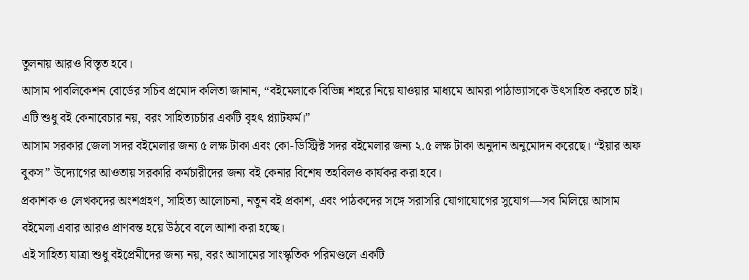তুলনায় আরও বিস্তৃত হবে।
আসাম পাবলিকেশন বোর্ডের সচিব প্রমোদ কলিতা জানান, “বইমেলাকে বিভিন্ন শহরে নিয়ে যাওয়ার মাধ্যমে আমরা পাঠাভ্যাসকে উৎসাহিত করতে চাই। এটি শুধু বই কেনাবেচার নয়, বরং সাহিত্যচর্চার একটি বৃহৎ প্ল্যাটফর্ম।”
আসাম সরকার জেলা সদর বইমেলার জন্য ৫ লক্ষ টাকা এবং কো-ডিস্ট্রিক্ট সদর বইমেলার জন্য ২.৫ লক্ষ টাকা অনুদান অনুমোদন করেছে। “ইয়ার অফ বুকস” উদ্যোগের আওতায় সরকারি কর্মচারীদের জন্য বই কেনার বিশেষ তহবিলও কার্যকর করা হবে।
প্রকাশক ও লেখকদের অংশগ্রহণ, সাহিত্য আলোচনা, নতুন বই প্রকাশ, এবং পাঠকদের সঙ্গে সরাসরি যোগাযোগের সুযোগ—সব মিলিয়ে আসাম বইমেলা এবার আরও প্রাণবন্ত হয়ে উঠবে বলে আশা করা হচ্ছে।
এই সাহিত্য যাত্রা শুধু বইপ্রেমীদের জন্য নয়, বরং আসামের সাংস্কৃতিক পরিমণ্ডলে একটি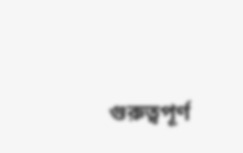গুরুত্বপূর্ণ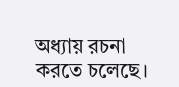অধ্যায় রচনা করতে চলেছে।